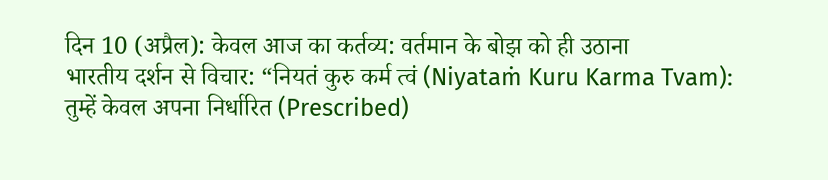दिन 10 (अप्रैल): केवल आज का कर्तव्य: वर्तमान के बोझ को ही उठाना
भारतीय दर्शन से विचार: “नियतं कुरु कर्म त्वं (Niyataṁ Kuru Karma Tvam): तुम्हें केवल अपना निर्धारित (Prescribed)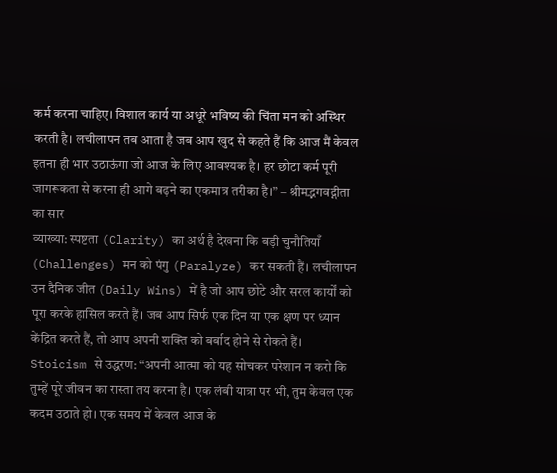कर्म करना चाहिए। विशाल कार्य या अधूरे भविष्य की चिंता मन को अस्थिर करती है। लचीलापन तब आता है जब आप खुद से कहते हैं कि आज मैं केवल इतना ही भार उठाऊंगा जो आज के लिए आवश्यक है। हर छोटा कर्म पूरी जागरूकता से करना ही आगे बढ़ने का एकमात्र तरीका है।” – श्रीमद्भगवद्गीता का सार
व्याख्या: स्पष्टता (Clarity) का अर्थ है देखना कि बड़ी चुनौतियाँ (Challenges) मन को पंगु (Paralyze) कर सकती हैं। लचीलापन उन दैनिक जीत (Daily Wins) में है जो आप छोटे और सरल कार्यों को पूरा करके हासिल करते हैं। जब आप सिर्फ एक दिन या एक क्षण पर ध्यान केंद्रित करते हैं, तो आप अपनी शक्ति को बर्बाद होने से रोकते हैं।
Stoicism से उद्धरण: “अपनी आत्मा को यह सोचकर परेशान न करो कि तुम्हें पूरे जीवन का रास्ता तय करना है। एक लंबी यात्रा पर भी, तुम केवल एक कदम उठाते हो। एक समय में केवल आज के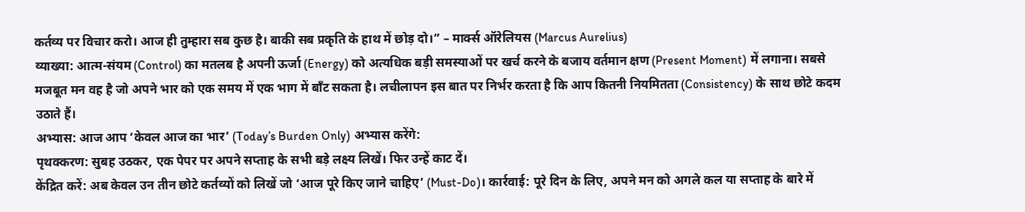कर्तव्य पर विचार करो। आज ही तुम्हारा सब कुछ है। बाकी सब प्रकृति के हाथ में छोड़ दो।” – मार्क्स ऑरेलियस (Marcus Aurelius)
व्याख्या: आत्म-संयम (Control) का मतलब है अपनी ऊर्जा (Energy) को अत्यधिक बड़ी समस्याओं पर खर्च करने के बजाय वर्तमान क्षण (Present Moment) में लगाना। सबसे मजबूत मन वह है जो अपने भार को एक समय में एक भाग में बाँट सकता है। लचीलापन इस बात पर निर्भर करता है कि आप कितनी नियमितता (Consistency) के साथ छोटे कदम उठाते हैं।
अभ्यास: आज आप ‘केवल आज का भार’ (Today’s Burden Only) अभ्यास करेंगे:
पृथक्करण: सुबह उठकर, एक पेपर पर अपने सप्ताह के सभी बड़े लक्ष्य लिखें। फिर उन्हें काट दें।
केंद्रित करें: अब केवल उन तीन छोटे कर्तव्यों को लिखें जो ‘आज पूरे किए जाने चाहिए’ (Must-Do)। कार्रवाई: पूरे दिन के लिए, अपने मन को अगले कल या सप्ताह के बारे में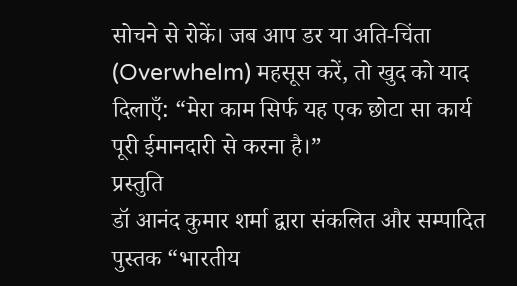सोचने से रोकें। जब आप डर या अति-चिंता (Overwhelm) महसूस करें, तो खुद को याद दिलाएँ: “मेरा काम सिर्फ यह एक छोटा सा कार्य पूरी ईमानदारी से करना है।”
प्रस्तुति
डॉ आनंद कुमार शर्मा द्वारा संकलित और सम्पादित पुस्तक “भारतीय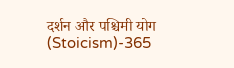दर्शन और पश्चिमी योग (Stoicism)-365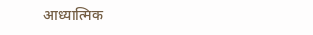आध्यात्मिक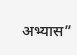अभ्यास”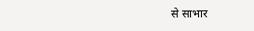से साभार